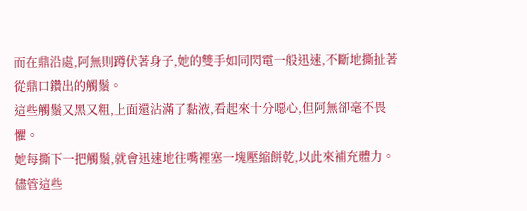而在鼎沿處,阿無則蹲伏著身子,她的雙手如同閃電一般迅速,不斷地撕扯著從鼎口鑽出的觸鬚。
這些觸鬚又黑又粗,上面還沾滿了黏液,看起來十分噁心,但阿無卻毫不畏懼。
她每撕下一把觸鬚,就會迅速地往嘴裡塞一塊壓縮餅乾,以此來補充體力。
儘管這些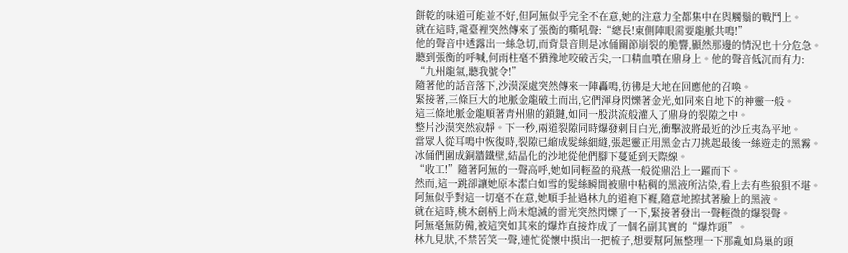餅乾的味道可能並不好,但阿無似乎完全不在意,她的注意力全都集中在與觸鬚的戰鬥上。
就在這時,電臺裡突然傳來了張衡的嘶吼聲:“總長!東側陣眼需要龍脈共鳴!”
他的聲音中透露出一絲急切,而背景音則是冰俑關節崩裂的脆響,顯然那邊的情況也十分危急。
聽到張衡的呼喊,何雨柱毫不猶豫地咬破舌尖,一口精血噴在鼎身上。他的聲音低沉而有力:
“九州龍氣,聽我號令!”
隨著他的話音落下,沙漠深處突然傳來一陣轟鳴,彷彿是大地在回應他的召喚。
緊接著,三條巨大的地脈金龍破土而出,它們渾身閃爍著金光,如同來自地下的神靈一般。
這三條地脈金龍順著青州鼎的鎖鏈,如同一股洪流般灌入了鼎身的裂隙之中。
整片沙漠突然寂靜。下一秒,兩道裂隙同時爆發刺目白光,衝擊波將最近的沙丘夷為平地。
當眾人從耳鳴中恢復時,裂隙已縮成髮絲細縫,張起靈正用黑金古刀挑起最後一絲遊走的黑霧。
冰俑們圍成銅牆鐵壁,結晶化的沙地從他們腳下蔓延到天際線。
“收工!”隨著阿無的一聲高呼,她如同輕盈的飛燕一般從鼎沿上一躍而下。
然而,這一跳卻讓她原本潔白如雪的髮絲瞬間被鼎中粘稠的黑液所沾染,看上去有些狼狽不堪。
阿無似乎對這一切毫不在意,她順手扯過林九的道袍下襬,隨意地擦拭著臉上的黑液。
就在這時,桃木劍柄上尚未熄滅的雷光突然閃爍了一下,緊接著發出一聲輕微的爆裂聲。
阿無毫無防備,被這突如其來的爆炸直接炸成了一個名副其實的“爆炸頭”。
林九見狀,不禁苦笑一聲,連忙從懷中摸出一把梳子,想要幫阿無整理一下那亂如鳥巢的頭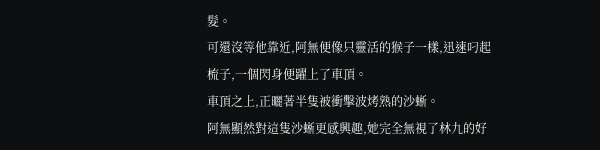髮。
可還沒等他靠近,阿無便像只靈活的猴子一樣,迅速叼起梳子,一個閃身便躍上了車頂。
車頂之上,正曬著半隻被衝擊波烤熟的沙蜥。
阿無顯然對這隻沙蜥更感興趣,她完全無視了林九的好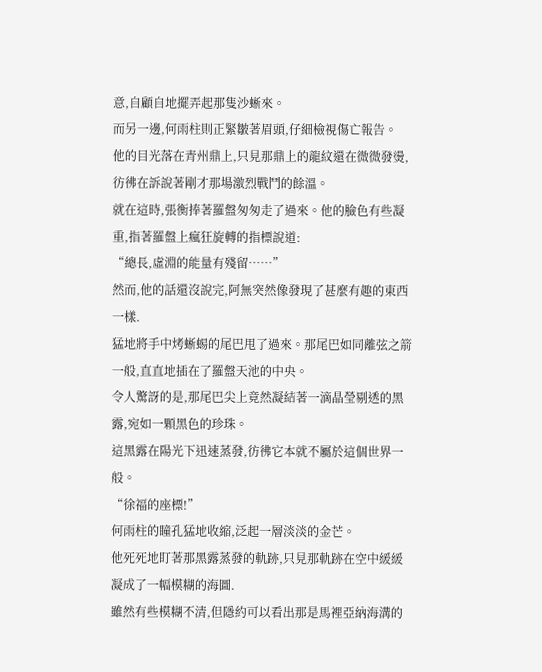意,自顧自地擺弄起那隻沙蜥來。
而另一邊,何雨柱則正緊皺著眉頭,仔細檢視傷亡報告。
他的目光落在青州鼎上,只見那鼎上的龍紋還在微微發燙,彷彿在訴說著剛才那場激烈戰鬥的餘溫。
就在這時,張衡捧著羅盤匆匆走了過來。他的臉色有些凝重,指著羅盤上瘋狂旋轉的指標說道:
“總長,虛淵的能量有殘留……”
然而,他的話還沒說完,阿無突然像發現了甚麼有趣的東西一樣.
猛地將手中烤蜥蜴的尾巴甩了過來。那尾巴如同離弦之箭一般,直直地插在了羅盤天池的中央。
令人驚訝的是,那尾巴尖上竟然凝結著一滴晶瑩剔透的黑露,宛如一顆黑色的珍珠。
這黑露在陽光下迅速蒸發,彷彿它本就不屬於這個世界一般。
“徐福的座標!”
何雨柱的瞳孔猛地收縮,泛起一層淡淡的金芒。
他死死地盯著那黑露蒸發的軌跡,只見那軌跡在空中緩緩凝成了一幅模糊的海圖.
雖然有些模糊不清,但隱約可以看出那是馬裡亞納海溝的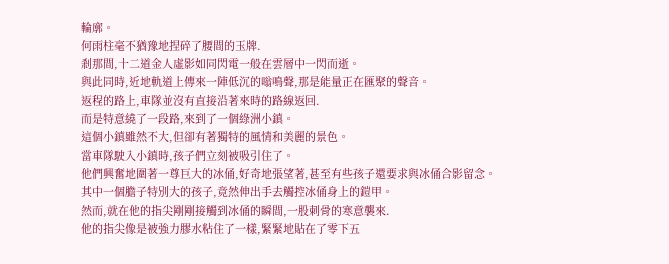輪廓。
何雨柱毫不猶豫地捏碎了腰間的玉牌.
剎那間,十二道金人虛影如同閃電一般在雲層中一閃而逝。
與此同時,近地軌道上傳來一陣低沉的嗡鳴聲,那是能量正在匯聚的聲音。
返程的路上,車隊並沒有直接沿著來時的路線返回.
而是特意繞了一段路,來到了一個綠洲小鎮。
這個小鎮雖然不大,但卻有著獨特的風情和美麗的景色。
當車隊駛入小鎮時,孩子們立刻被吸引住了。
他們興奮地圍著一尊巨大的冰俑,好奇地張望著,甚至有些孩子還要求與冰俑合影留念。
其中一個膽子特別大的孩子,竟然伸出手去觸控冰俑身上的鎧甲。
然而,就在他的指尖剛剛接觸到冰俑的瞬間,一股刺骨的寒意襲來.
他的指尖像是被強力膠水粘住了一樣,緊緊地貼在了零下五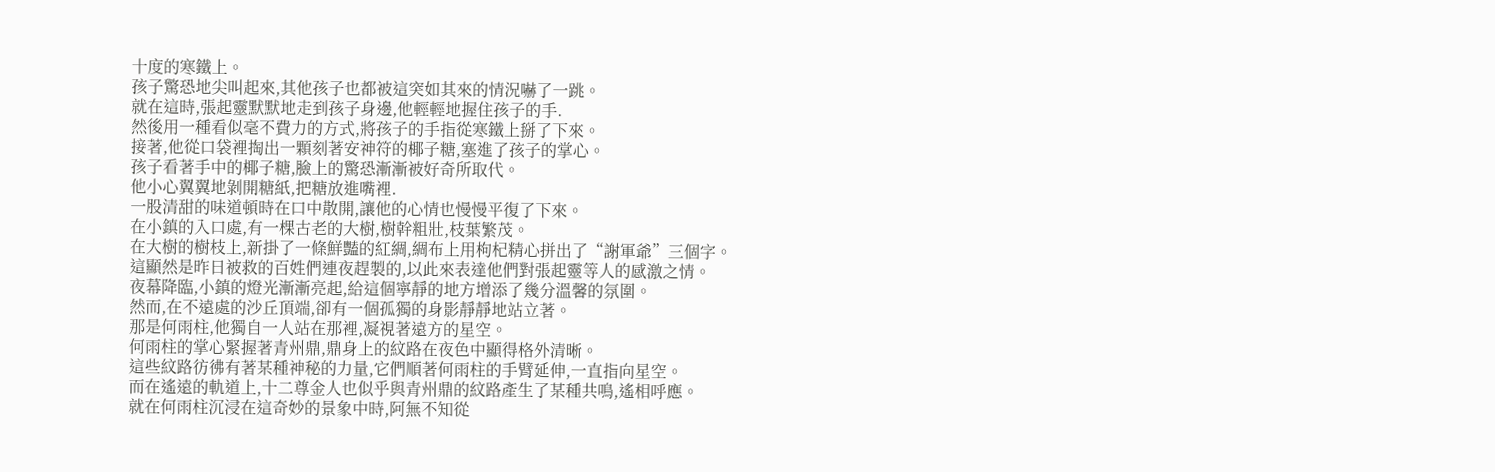十度的寒鐵上。
孩子驚恐地尖叫起來,其他孩子也都被這突如其來的情況嚇了一跳。
就在這時,張起靈默默地走到孩子身邊,他輕輕地握住孩子的手.
然後用一種看似毫不費力的方式,將孩子的手指從寒鐵上掰了下來。
接著,他從口袋裡掏出一顆刻著安神符的椰子糖,塞進了孩子的掌心。
孩子看著手中的椰子糖,臉上的驚恐漸漸被好奇所取代。
他小心翼翼地剝開糖紙,把糖放進嘴裡.
一股清甜的味道頓時在口中散開,讓他的心情也慢慢平復了下來。
在小鎮的入口處,有一棵古老的大樹,樹幹粗壯,枝葉繁茂。
在大樹的樹枝上,新掛了一條鮮豔的紅綢,綢布上用枸杞精心拼出了“謝軍爺”三個字。
這顯然是昨日被救的百姓們連夜趕製的,以此來表達他們對張起靈等人的感激之情。
夜幕降臨,小鎮的燈光漸漸亮起,給這個寧靜的地方增添了幾分溫馨的氛圍。
然而,在不遠處的沙丘頂端,卻有一個孤獨的身影靜靜地站立著。
那是何雨柱,他獨自一人站在那裡,凝視著遠方的星空。
何雨柱的掌心緊握著青州鼎,鼎身上的紋路在夜色中顯得格外清晰。
這些紋路彷彿有著某種神秘的力量,它們順著何雨柱的手臂延伸,一直指向星空。
而在遙遠的軌道上,十二尊金人也似乎與青州鼎的紋路產生了某種共鳴,遙相呼應。
就在何雨柱沉浸在這奇妙的景象中時,阿無不知從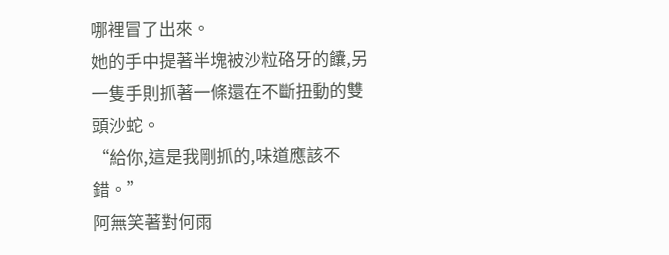哪裡冒了出來。
她的手中提著半塊被沙粒硌牙的饢,另一隻手則抓著一條還在不斷扭動的雙頭沙蛇。
“給你,這是我剛抓的,味道應該不錯。”
阿無笑著對何雨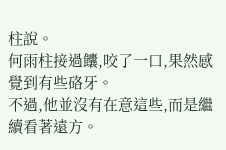柱說。
何雨柱接過饢,咬了一口,果然感覺到有些硌牙。
不過,他並沒有在意這些,而是繼續看著遠方。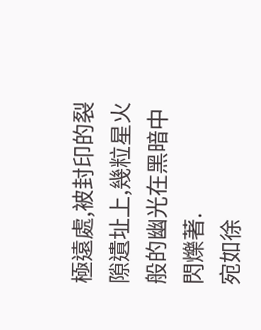極遠處,被封印的裂隙遺址上,幾粒星火般的幽光在黑暗中閃爍著.
宛如徐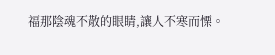福那陰魂不散的眼睛,讓人不寒而慄。